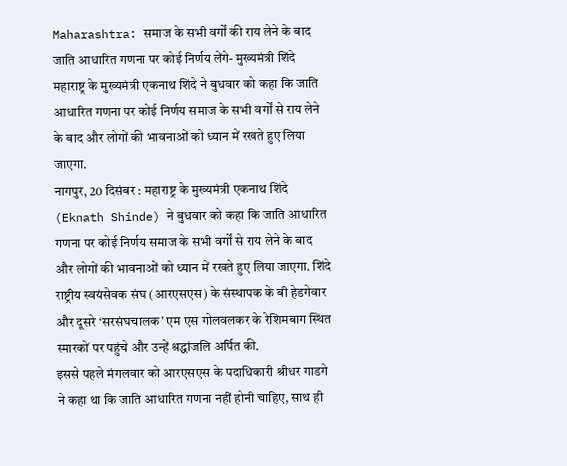Maharashtra: समाज के सभी वर्गों की राय लेने के बाद जाति आधारित गणना पर कोई निर्णय लेंगे- मुख्यमंत्री शिंदे
महाराष्ट्र के मुख्यमंत्री एकनाथ शिंदे ने बुधवार को कहा कि जाति आधारित गणना पर कोई निर्णय समाज के सभी वर्गों से राय लेने के बाद और लोगों की भावनाओं को ध्यान में रखते हुए लिया जाएगा.
नागपुर, 20 दिसंबर : महाराष्ट्र के मुख्यमंत्री एकनाथ शिंदे (Eknath Shinde) ने बुधवार को कहा कि जाति आधारित गणना पर कोई निर्णय समाज के सभी वर्गों से राय लेने के बाद और लोगों की भावनाओं को ध्यान में रखते हुए लिया जाएगा. शिंदे राष्ट्रीय स्वयंसेवक संघ (आरएसएस) के संस्थापक के बी हेडगेवार और दूसरे ‘सरसंघचालक’ एम एस गोलवलकर के रेशिमबाग स्थित स्मारकों पर पहुंचे और उन्हें श्रद्धांजलि अर्पित की.
इससे पहले मंगलवार को आरएसएस के पदाधिकारी श्रीधर गाडगे ने कहा था कि जाति आधारित गणना नहीं होनी चाहिए, साथ ही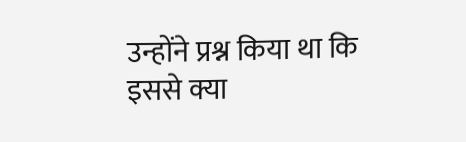उन्होंने प्रश्न किया था कि इससे क्या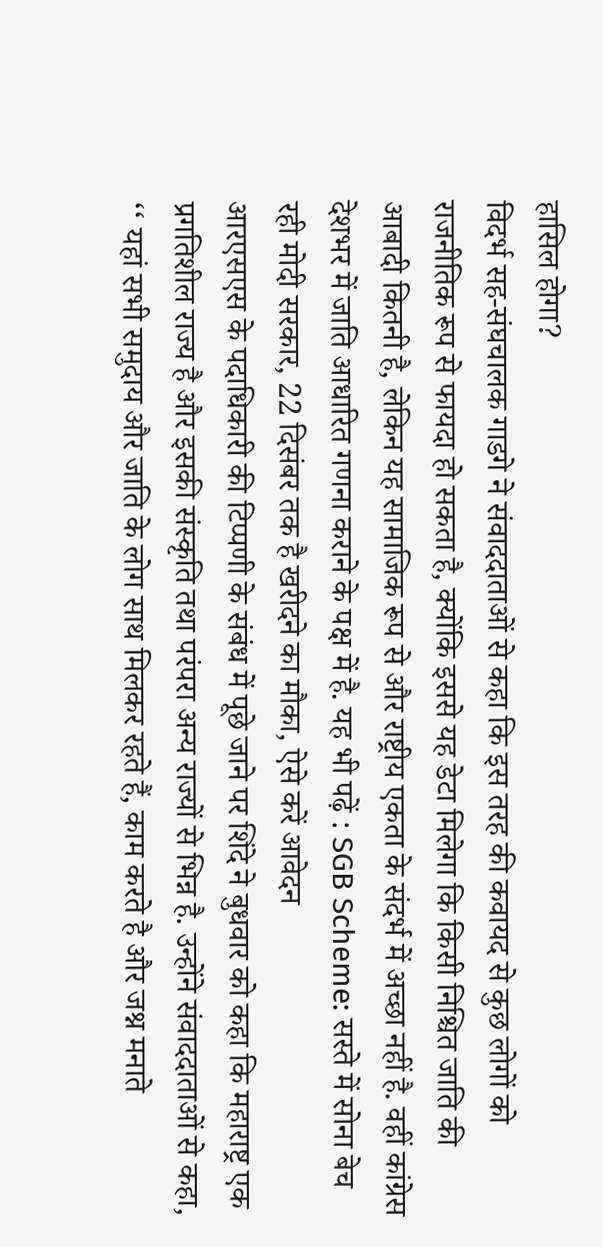हासिल होगा?
विदर्भ सह-संघचालक गाडगे ने संवाददाताओं से कहा कि इस तरह की कवायद से कुछ लोगों को राजनीतिक रूप से फायदा हो सकता है, क्योंकि इससे यह डेटा मिलेगा कि किसी निश्चित जाति की आबादी कितनी है, लेकिन यह सामाजिक रूप से और राष्ट्रीय एकता के संदर्भ में अच्छा नहीं है. वहीं कांग्रेस देशभर में जाति आधारित गणना कराने के पक्ष में है. यह भी पढ़ें : SGB Scheme: सस्ते में सोना बेच रही मोदी सरकार, 22 दिसंबर तक है खरीदने का मौका, ऐसे करें आवेदन
आरएसएस के पदाधिकारी की टिप्पणी के संबंध में पूछे जाने पर शिंदे ने बुधवार को कहा कि महाराष्ट्र एक प्रगतिशील राज्य है और इसकी संस्कृति तथा परंपरा अन्य राज्यों से भिन्न है. उन्होंने संवाददाताओं से कहा, ‘‘ यहां सभी समुदाय और जाति के लोग साथ मिलकर रहते हैं, काम करते है और जश्न मनाते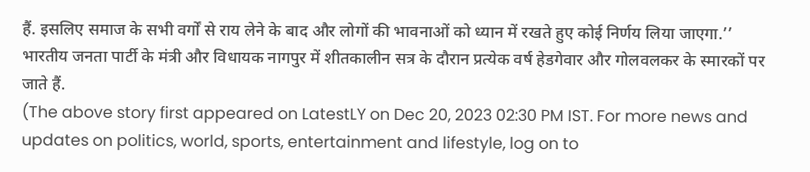हैं. इसलिए समाज के सभी वर्गों से राय लेने के बाद और लोगों की भावनाओं को ध्यान में रखते हुए कोई निर्णय लिया जाएगा.’’ भारतीय जनता पार्टी के मंत्री और विधायक नागपुर में शीतकालीन सत्र के दौरान प्रत्येक वर्ष हेडगेवार और गोलवलकर के स्मारकों पर जाते हैं.
(The above story first appeared on LatestLY on Dec 20, 2023 02:30 PM IST. For more news and updates on politics, world, sports, entertainment and lifestyle, log on to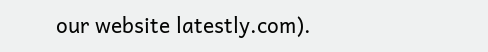our website latestly.com).